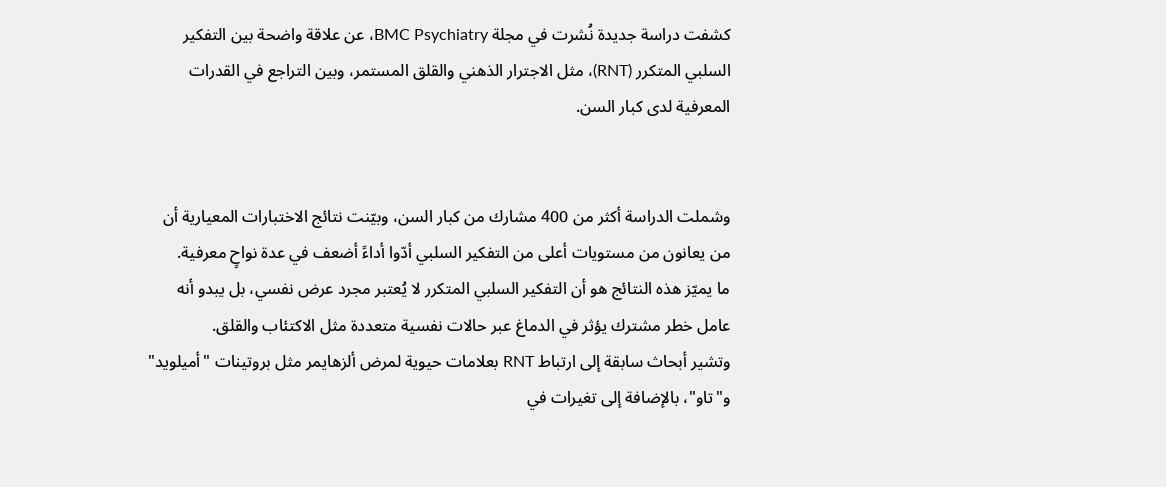كشفت دراسة جديدة نُشرت في مجلة BMC Psychiatry، عن علاقة واضحة بين التفكير السلبي المتكرر (RNT)، مثل الاجترار الذهني والقلق المستمر، وبين التراجع في القدرات المعرفية لدى كبار السن.


وشملت الدراسة أكثر من 400 مشارك من كبار السن، وبيّنت نتائج الاختبارات المعيارية أن من يعانون من مستويات أعلى من التفكير السلبي أدّوا أداءً أضعف في عدة نواحٍ معرفية.
ما يميّز هذه النتائج هو أن التفكير السلبي المتكرر لا يُعتبر مجرد عرض نفسي، بل يبدو أنه عامل خطر مشترك يؤثر في الدماغ عبر حالات نفسية متعددة مثل الاكتئاب والقلق.
وتشير أبحاث سابقة إلى ارتباط RNT بعلامات حيوية لمرض ألزهايمر مثل بروتينات "أميلويد" و"تاو"، بالإضافة إلى تغيرات في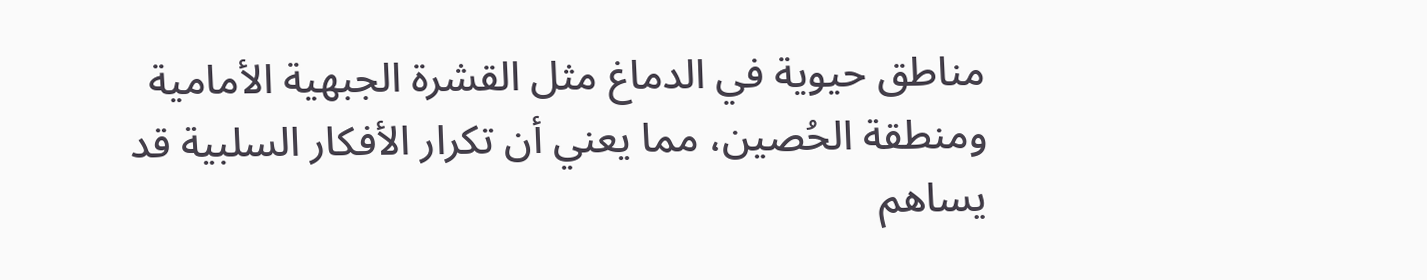مناطق حيوية في الدماغ مثل القشرة الجبهية الأمامية ومنطقة الحُصين، مما يعني أن تكرار الأفكار السلبية قد يساهم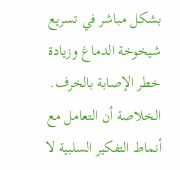بشكل مباشر في تسريع شيخوخة الدماغ وزيادة خطر الإصابة بالخرف.
الخلاصة أن التعامل مع أنماط التفكير السلبية لا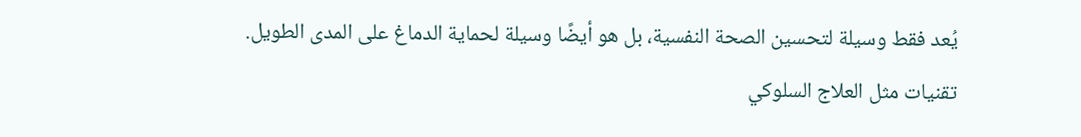يُعد فقط وسيلة لتحسين الصحة النفسية، بل هو أيضًا وسيلة لحماية الدماغ على المدى الطويل.
تقنيات مثل العلاج السلوكي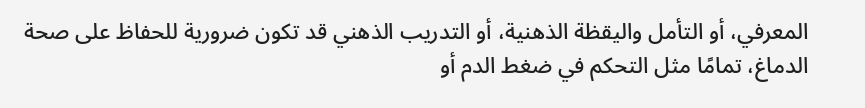المعرفي، أو التأمل واليقظة الذهنية، أو التدريب الذهني قد تكون ضرورية للحفاظ على صحة الدماغ، تمامًا مثل التحكم في ضغط الدم أو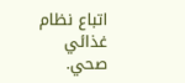اتباع نظام غذائي صحي.